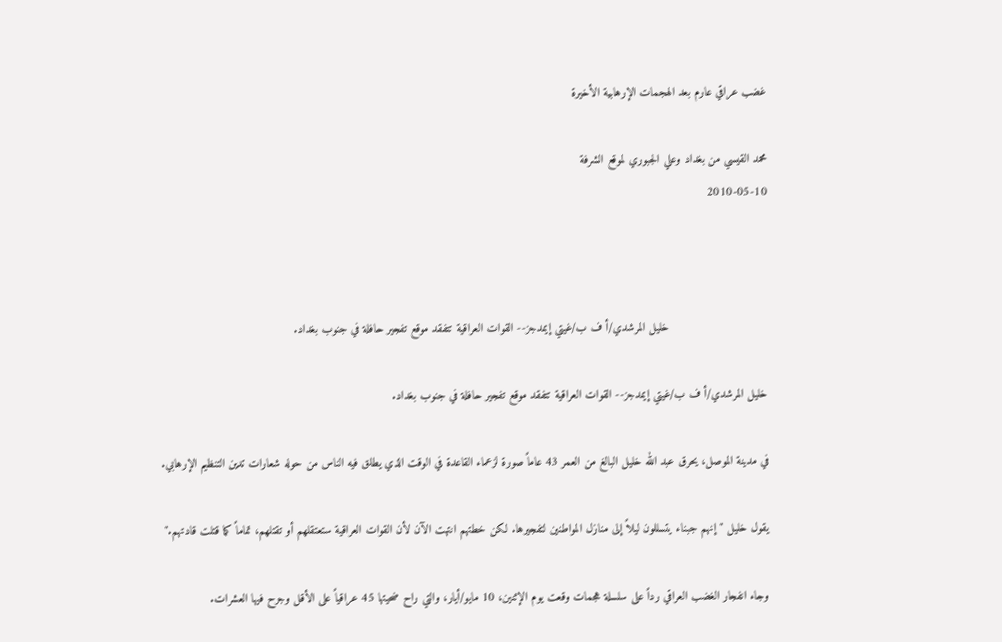غضب عراقي عارم بعد الهجمات الإرهابية الأخيرة

محمد القيسي من بغداد وعلي الجبوري لموقع الشرفة
2010-05-10



                            خليل المرشدي/أ ف ب/غيتي إيمدجز-- القوات العراقية تتفقد موقع تفجير حافلة في جنوب بغداد.

خليل المرشدي/أ ف ب/غيتي إيمدجز-- القوات العراقية تتفقد موقع تفجير حافلة في جنوب بغداد.

في مدينة الموصل، يحرق عبد الله خليل البالغ من العمر 43 عاماً صورة لزعماء القاعدة في الوقت الذي يطلق فيه الناس من حوله شعارات تدين التنظيم الإرهابي.

يقول خليل "إنهم جبناء يتسللون ليلاً إلى منازل المواطنين لتفجيرها. لكن خطتهم انتهت الآن لأن القوات العراقية ستعتقلهم أو تقتلهم، تماماً كما قتلت قادتهم."

وجاء انفجار الغضب العراقي رداً على سلسلة هجمات وقعت يوم الإثنين، 10 مايو/أيار، والتي راح ضحيتها 45 عراقياً على الأقل وجرح فيها العشرات.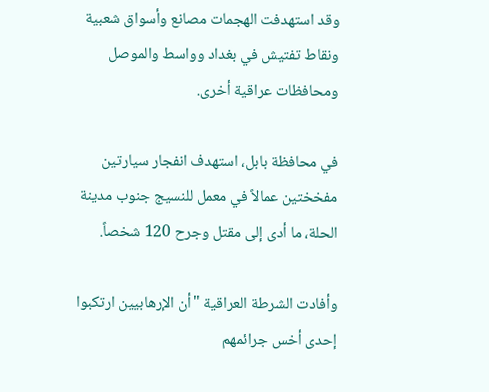وقد استهدفت الهجمات مصانع وأسواق شعبية ونقاط تفتيش في بغداد وواسط والموصل ومحافظات عراقية أخرى.

في محافظة بابل، استهدف انفجار سيارتين مفخختين عمالاً في معمل للنسيج جنوب مدينة الحلة، ما أدى إلى مقتل وجرح 120 شخصاً.

وأفادت الشرطة العراقية "أن الإرهابيين ارتكبوا إحدى أخس جرائمهم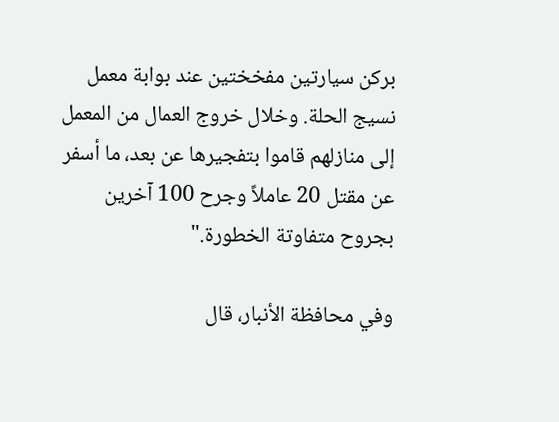بركن سيارتين مفخختين عند بوابة معمل نسيج الحلة. وخلال خروج العمال من المعمل إلى منازلهم قاموا بتفجيرها عن بعد، ما أسفر عن مقتل 20 عاملاً وجرح 100 آخرين بجروح متفاوتة الخطورة."

وفي محافظة الأنبار، قال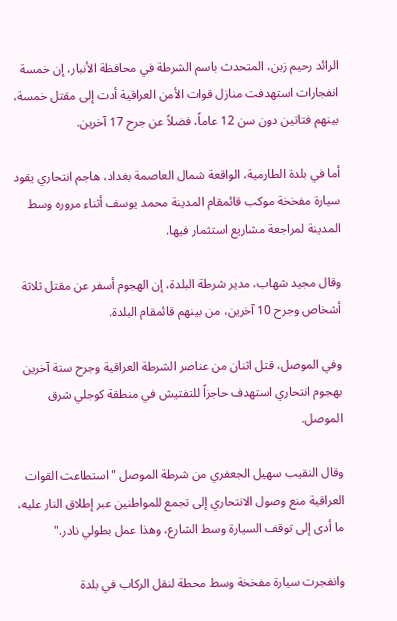الرائد رحيم زبن، المتحدث باسم الشرطة في محافظة الأنبار، إن خمسة انفجارات استهدفت منازل قوات الأمن العراقية أدت إلى مقتل خمسة، بينهم فتاتين دون سن 12 عاماً، فضلاً عن جرح 17 آخرين.

أما في بلدة الطارمية، الواقعة شمال العاصمة بغداد، هاجم انتحاري يقود سيارة مفخخة موكب قائمقام المدينة محمد يوسف أثناء مروره وسط المدينة لمراجعة مشاريع استثمار فيها.

وقال مجيد شهاب، مدير شرطة البلدة، إن الهجوم أسفر عن مقتل ثلاثة أشخاص وجرح 10 آخرين، من بينهم قائمقام البلدة.

وفي الموصل، قتل اثنان من عناصر الشرطة العراقية وجرح ستة آخرين بهجوم انتحاري استهدف حاجزاً للتفتيش في منطقة كوجلي شرق الموصل.

وقال النقيب سهيل الجعفري من شرطة الموصل "استطاعت القوات العراقية منع وصول الانتحاري إلى تجمع للمواطنين عبر إطلاق النار عليه، ما أدى إلى توقف السيارة وسط الشارع، وهذا عمل بطولي نادر."

وانفجرت سيارة مفخخة وسط محطة لنقل الركاب في بلدة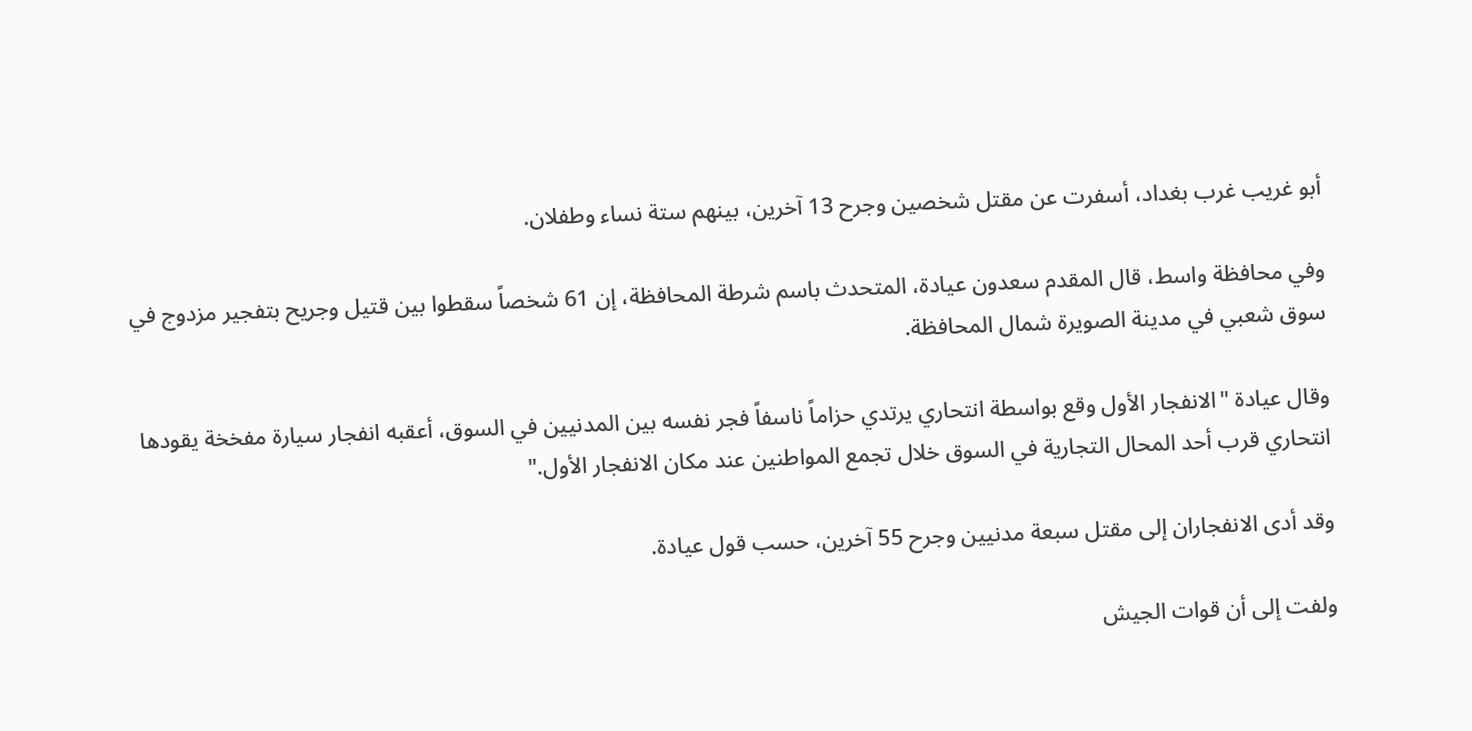أبو غريب غرب بغداد، أسفرت عن مقتل شخصين وجرح 13 آخرين، بينهم ستة نساء وطفلان.

وفي محافظة واسط، قال المقدم سعدون عيادة، المتحدث باسم شرطة المحافظة، إن 61 شخصاً سقطوا بين قتيل وجريح بتفجير مزدوج في سوق شعبي في مدينة الصويرة شمال المحافظة.

وقال عيادة "الانفجار الأول وقع بواسطة انتحاري يرتدي حزاماً ناسفاً فجر نفسه بين المدنيين في السوق، أعقبه انفجار سيارة مفخخة يقودها انتحاري قرب أحد المحال التجارية في السوق خلال تجمع المواطنين عند مكان الانفجار الأول."

وقد أدى الانفجاران إلى مقتل سبعة مدنيين وجرح 55 آخرين، حسب قول عيادة.

ولفت إلى أن قوات الجيش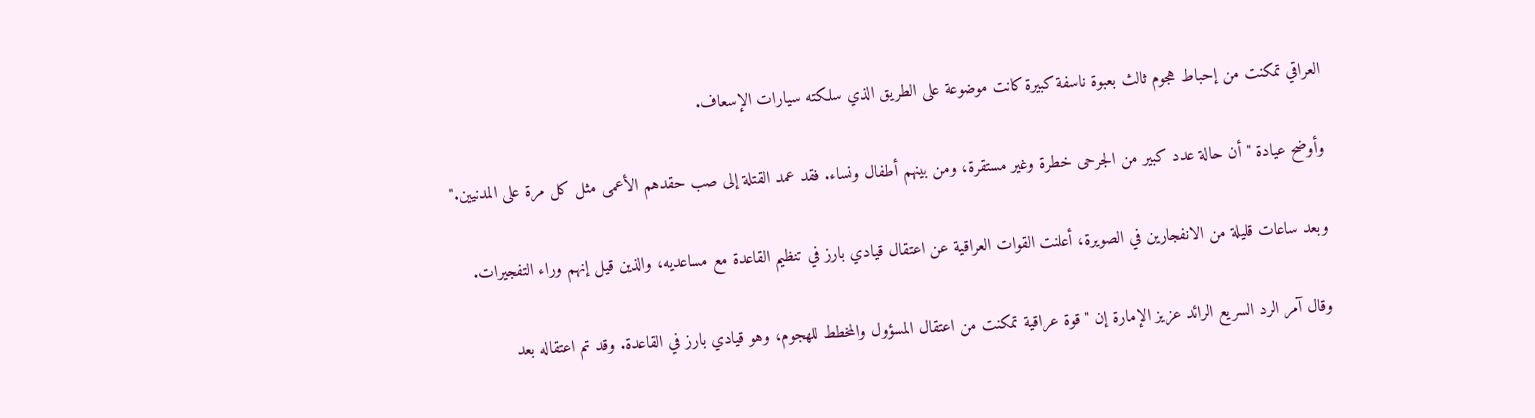العراقي تمكنت من إحباط هجوم ثالث بعبوة ناسفة كبيرة كانت موضوعة على الطريق الذي سلكته سيارات الإسعاف.

وأوضح عيادة "أن حالة عدد كبير من الجرحى خطرة وغير مستقرة، ومن بينهم أطفال ونساء. فقد عمد القتلة إلى صب حقدهم الأعمى مثل كل مرة على المدنيين."

وبعد ساعات قليلة من الانفجارين في الصويرة، أعلنت القوات العراقية عن اعتقال قيادي بارز في تنظيم القاعدة مع مساعديه، والذين قيل إنهم وراء التفجيرات.

وقال آمر الرد السريع الرائد عزيز الإمارة إن "قوة عراقية تمكنت من اعتقال المسؤول والمخطط للهجوم، وهو قيادي بارز في القاعدة. وقد تم اعتقاله بعد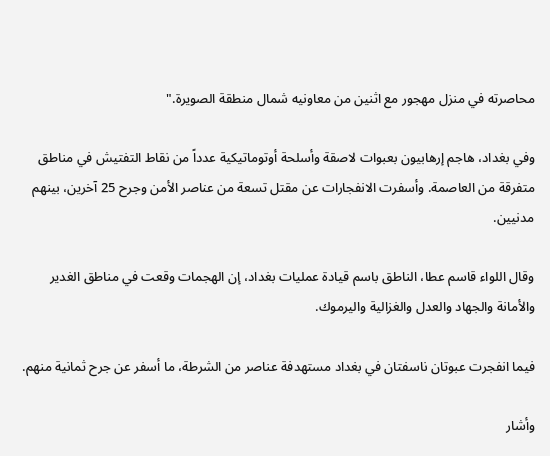محاصرته في منزل مهجور مع اثنين من معاونيه شمال منطقة الصويرة."

وفي بغداد، هاجم إرهابيون بعبوات لاصقة وأسلحة أوتوماتيكية عدداً من نقاط التفتيش في مناطق متفرقة من العاصمة. وأسفرت الانفجارات عن مقتل تسعة من عناصر الأمن وجرح 25 آخرين، بينهم مدنيين.

وقال اللواء قاسم عطا، الناطق باسم قيادة عمليات بغداد، إن الهجمات وقعت في مناطق الغدير والأمانة والجهاد والعدل والغزالية واليرموك.

فيما انفجرت عبوتان ناسفتان في بغداد مستهدفة عناصر من الشرطة، ما أسفر عن جرح ثمانية منهم.

وأشار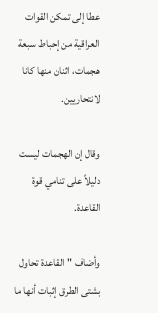عطا إلى تمكن القوات العراقية من إحباط سبعة هجمات، اثنان منها كانا لانتحاريين.

وقال إن الهجمات ليست دليلاً على تنامي قوة القاعدة.

وأضاف "القاعدة تحاول بشتى الطرق إثبات أنها ما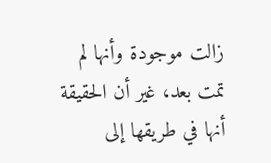زالت موجودة وأنها لم تمت بعد، غير أن الحقيقة أنها في طريقها إلى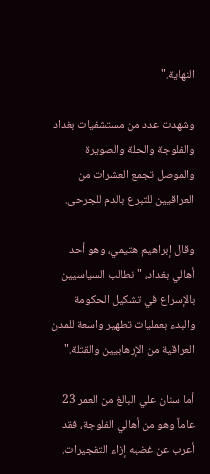النهاية."

وشهدت عدد من مستشفيات بغداد والفلوجة والحلة والصويرة والموصل تجمع العشرات من العراقيين للتبرع بالدم للجرحى.

وقال إبراهيم هتيمي، وهو أحد أهالي بغداد، "نطالب السياسيين بالإسراع في تشكيل الحكومة والبدء بعمليات تطهير واسعة للمدن العراقية من الإرهابيين والقتلة."

أما سنان علي البالغ من العمر 23 عاماً وهو من أهالي الفلوجة، فقد أعرب عن غضبه إزاء التفجيرات.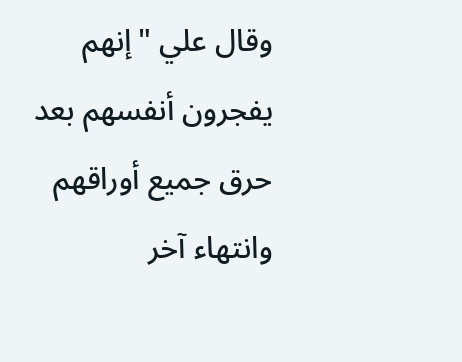وقال علي "إنهم يفجرون أنفسهم بعد حرق جميع أوراقهم وانتهاء آخر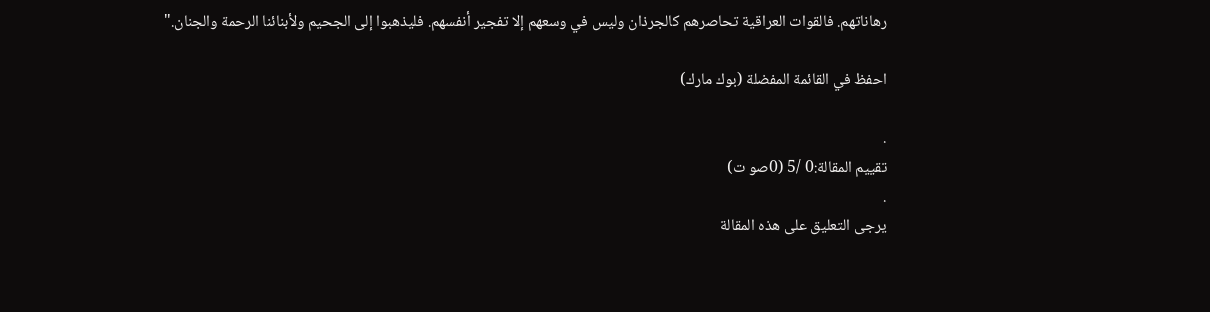رهاناتهم. فالقوات العراقية تحاصرهم كالجرذان وليس في وسعهم إلا تفجير أنفسهم. فليذهبوا إلى الجحيم ولأبنائنا الرحمة والجنان."

احفظ في القائمة المفضلة (بوك مارك)

.
تقييم المقالة:0 /5 (0صو ت)
.
يرجى التعليق على هذه المقالة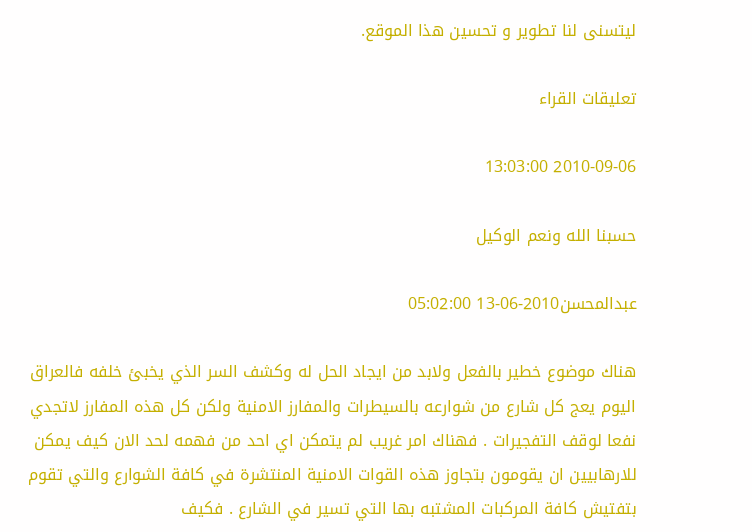ليتسنى لنا تطوير و تحسين هذا الموقع.

تعليقات القراء

2010-09-06 13:03:00

حسبنا الله ونعم الوكيل

عبدالمحسن2010-06-13 05:02:00

هناك موضوع خطير بالفعل ولابد من ايجاد الحل له وكشف السر الذي يخبئ خلفه فالعراق اليوم يعج كل شارع من شوارعه بالسيطرات والمفارز الامنية ولكن كل هذه المفارز لاتجدي نفعا لوقف التفجيرات . فهناك امر غريب لم يتمكن اي احد من فهمه لحد الان كيف يمكن للارهابيين ان يقومون بتجاوز هذه القوات الامنية المنتشرة في كافة الشوارع والتي تقوم بتفتيش كافة المركبات المشتبه بها التي تسير في الشارع . فكيف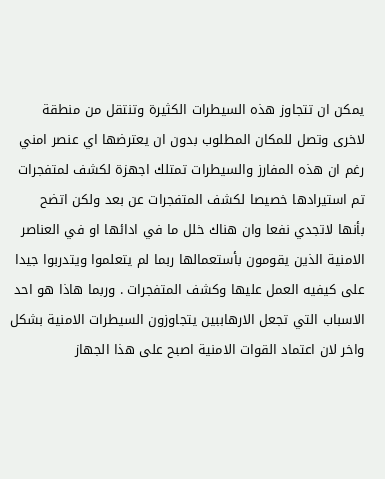يمكن ان تتجاوز هذه السيطرات الكثيرة وتنتقل من منطقة لاخرى وتصل للمكان المطلوب بدون ان يعترضها اي عنصر امني رغم ان هذه المفارز والسيطرات تمتلك اجهزة لكشف لمتفجرات تم استيرادها خصيصا لكشف المتفجرات عن بعد ولكن اتضح بأنها لاتجدي نفعا وان هناك خلل ما في ادائها او في العناصر الامنية الذين يقومون بأستعمالها ربما لم يتعلموا ويتدربوا جيدا على كيفيه العمل عليها وكشف المتفجرات . وربما هاذا هو احد الاسباب التي تجعل الارهاببين يتجاوزون السيطرات الامنية بشكل واخر لان اعتماد القوات الامنية اصبح على هذا الجهاز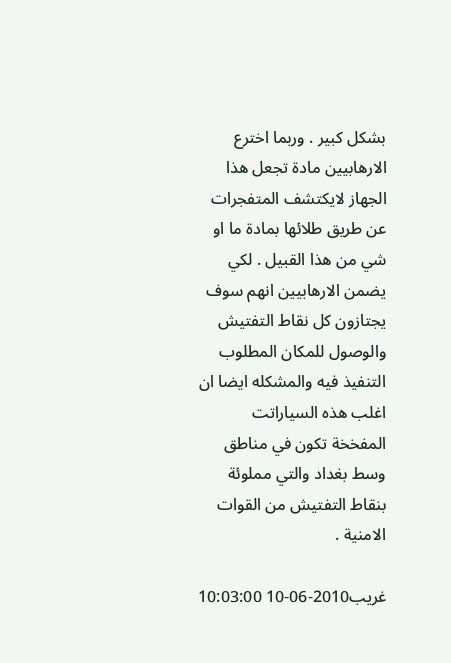بشكل كبير . وربما اخترع الارهابيين مادة تجعل هذا الجهاز لايكتشف المتفجرات عن طريق طلائها بمادة ما او شي من هذا القبيل . لكي يضمن الارهابيين انهم سوف يجتازون كل نقاط التفتيش والوصول للمكان المطلوب التنفيذ فيه والمشكله ايضا ان اغلب هذه السياراتت المفخخة تكون في مناطق وسط بغداد والتي مملوئة بنقاط التفتيش من القوات الامنية .

غريب2010-06-10 10:03:00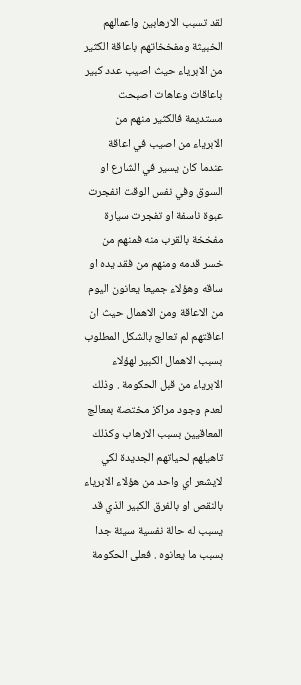لقد تسبب الارهابين واعمالهم الخبيثة ومفخخاتهم باعاقة الكثير من الابرياء حيث اصيب عدد كبير باعاقات وعاهات اصبحت مستديمة فالكثير منهم من الابرياء من اصيب في اعاقة عندما كان يسير في الشارع او السوق وفي نفس الوقت انفجرت عبوة ناسفة او تفجرت سيارة مفخخة بالقرب منه فمنهم من خسر قدمه ومنهم من فقد يده او ساقه وهؤلاء جميعا يعانون اليوم من الاعاقة ومن الاهمال حيث ان اعاقتهم لم تعالج بالشكل المطلوب بسبب الاهمال الكبير لهؤلاء الابرياء من قبل الحكومة . وذلك لعدم وجود مراكز مختصة بمعالج المعاقيين بسبب الارهاب وكذلك تاهيلهم لحياتهم الجديدة لكي لايشعر اي واحد من هؤلاء الابرياء بالنقص او بالفرق الكبير الذي قد يسبب له حالة نفسية سيئة جدا بسبب ما يعانوه . فعلى الحكومة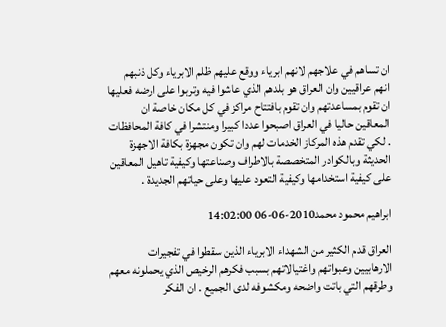ان تساهم في علاجهم لانهم ابرياء ووقع عليهم ظلم الابرياء وكل ذنبهم انهم عراقيين وان العراق هو بلدهم الذي عاشوا فيه وتربوا على ارضه فعليها ان تقوم بمساعدتهم وان تقوم بافتتاح مراكز في كل مكان خاصة ان المعاقين حاليا في العراق اصبحوا عددا كبيرا ومنتشرا في كافة المحافظات . لكي تقدم هذه المركاز الخدمات لهم وان تكون مجهزة بكافة الاجهزة الحديثة وبالكوادر المتخصصة بالاطراف وصناعتها وكيفية تاهيل المعاقين على كيفية استخدامها وكيفية التعود عليها وعلى حياتهم الجديدة .

ابراهيم محمود محمد2010-06-06 14:02:00

العراق قدم الكثير من الشهداء الابرياء الذين سقطوا في تفجيرات الارهابيين وعبواتهم واغتيالاتهم بسبب فكرهم الرخيص الذي يحملونه معهم وطرقهم التي باتت واضحه ومكشوفه لدى الجميع . ان الفكر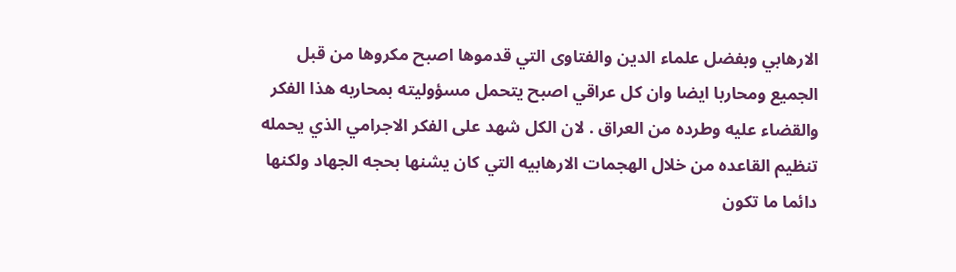الارهابي وبفضل علماء الدين والفتاوى التي قدموها اصبح مكروها من قبل الجميع ومحاربا ايضا وان كل عراقي اصبح يتحمل مسؤوليته بمحاربه هذا الفكر والقضاء عليه وطرده من العراق . لان الكل شهد على الفكر الاجرامي الذي يحمله تنظيم القاعده من خلال الهجمات الارهابيه التي كان يشنها بحجه الجهاد ولكنها دائما ما تكون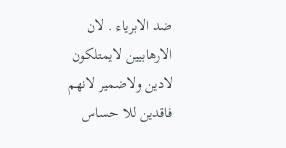ضد الابرياء . لان الارهابيين لايمتلكون لادين ولاضمير لانهم فاقدين للا حساس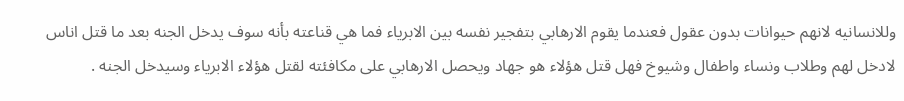وللانسانيه لانهم حيوانات بدون عقول فعندما يقوم الارهابي بتفجير نفسه بين الابرياء فما هي قناعته بأنه سوف يدخل الجنه بعد ما قتل اناس لادخل لهم وطلاب ونساء واطفال وشيوخ فهل قتل هؤلاء هو جهاد ويحصل الارهابي على مكافئته لقتل هؤلاء الابرياء وسيدخل الجنه .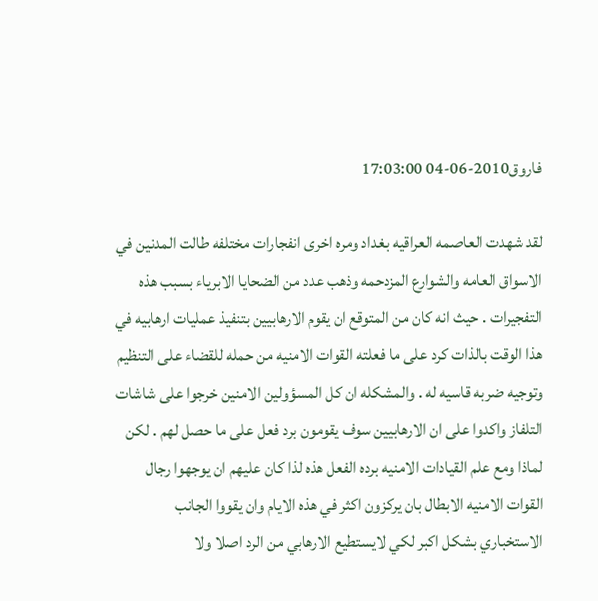فاروق2010-06-04 17:03:00

لقد شهدت العاصمه العراقيه بغداد ومره اخرى انفجارات مختلفه طالت المدنين في الاسواق العامه والشوارع المزدحمه وذهب عدد من الضحايا الابرياء بسبب هذه التفجيرات . حيث انه كان من المتوقع ان يقوم الارهابيين بتنفيذ عمليات ارهابيه في هذا الوقت بالذات كرد على ما فعلته القوات الامنيه من حمله للقضاء على التنظيم وتوجيه ضربه قاسيه له . والمشكله ان كل المسؤولين الامنين خرجوا على شاشات التلفاز واكدوا على ان الارهابيين سوف يقومون برد فعل على ما حصل لهم . لكن لماذا ومع علم القيادات الامنيه برده الفعل هذه لذا كان عليهم ان يوجهوا رجال القوات الامنيه الابطال بان يركزون اكثر في هذه الايام وان يقووا الجانب الاستخباري بشكل اكبر لكي لايستطيع الارهابي من الرد اصلا ولا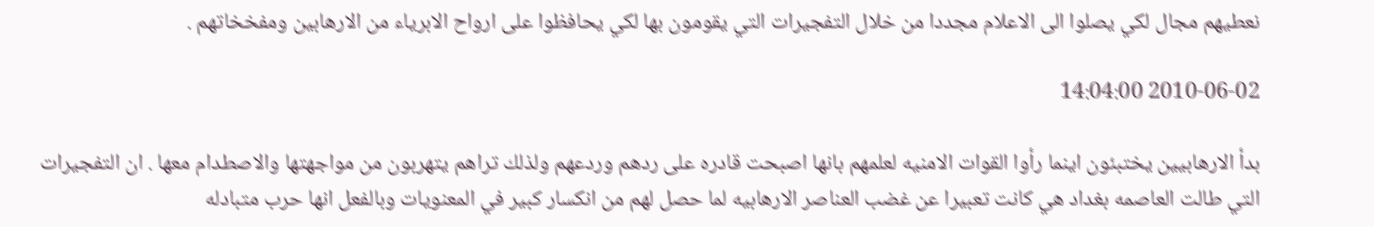نعطيهم مجال لكي يصلوا الى الاعلام مجددا من خلال التفجيرات التي يقومون بها لكي يحافظوا على ارواح الابرياء من الارهابين ومفخخاتهم .

2010-06-02 14:04:00

بدأ الارهابيين يختبئون اينما رأوا القوات الامنيه لعلمهم بانها اصبحت قادره على ردهم وردعهم ولذلك تراهم يتهربون من مواجهتها والاصطدام معها . ان التفجيرات التي طالت العاصمه بغداد هي كانت تعبيرا عن غضب العناصر الارهابيه لما حصل لهم من انكسار كبير في المعنويات وبالفعل انها حرب متبادله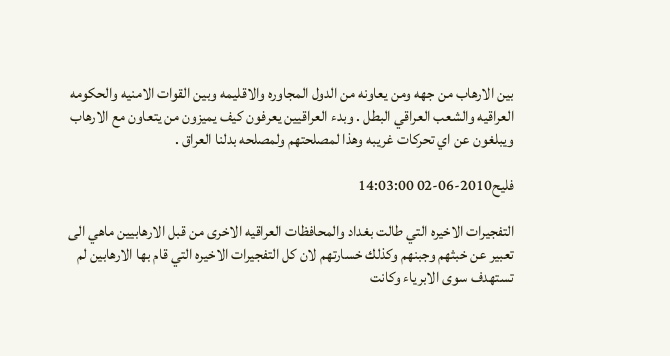بين الارهاب من جهه ومن يعاونه من الدول المجاوره والاقليمه وبين القوات الامنيه والحكومه العراقيه والشعب العراقي البطل . وبدء العراقيين يعرفون كيف يميزون من يتعاون مع الارهاب ويبلغون عن اي تحركات غريبه وهذا لمصلحتهم ولمصلحه بدلنا العراق .

فليح2010-06-02 14:03:00

التفجيرات الاخيره التي طالت بغداد والمحافظات العراقيه الاخرى من قبل الارهابيين ماهي الى تعبير عن خبثهم وجبنهم وكذلك خسارتهم لان كل التفجيرات الاخيره التي قام بها الارهابين لم تستهدف سوى الابرياء وكانت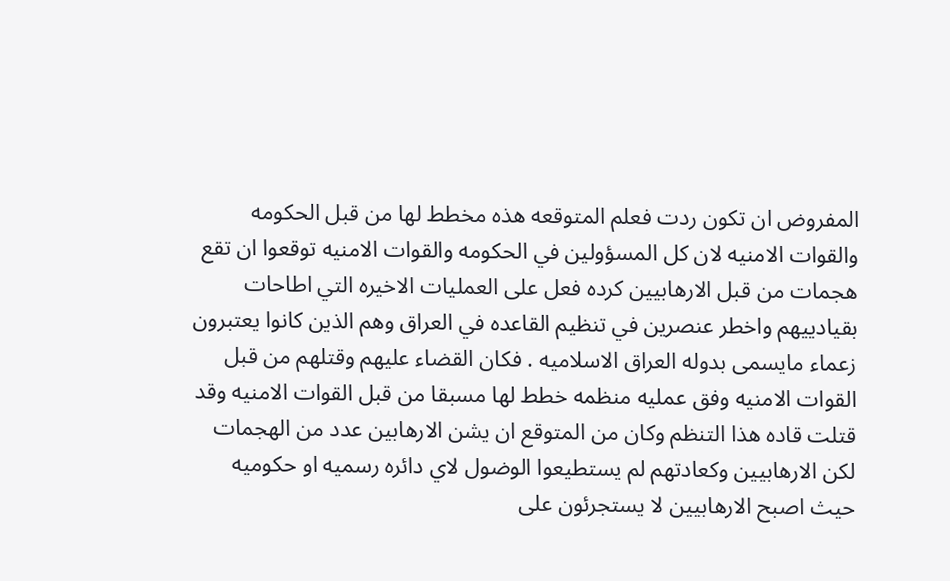المفروض ان تكون ردت فعلم المتوقعه هذه مخطط لها من قبل الحكومه والقوات الامنيه لان كل المسؤولين في الحكومه والقوات الامنيه توقعوا ان تقع هجمات من قبل الارهابيين كرده فعل على العمليات الاخيره التي اطاحات بقيادييهم واخطر عنصرين في تنظيم القاعده في العراق وهم الذين كانوا يعتبرون زعماء مايسمى بدوله العراق الاسلاميه . فكان القضاء عليهم وقتلهم من قبل القوات الامنيه وفق عمليه منظمه خطط لها مسبقا من قبل القوات الامنيه وقد قتلت قاده هذا التنظم وكان من المتوقع ان يشن الارهابين عدد من الهجمات لكن الارهابيين وكعادتهم لم يستطيعوا الوضول لاي دائره رسميه او حكوميه حيث اصبح الارهابيين لا يستجرئون على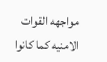مواجهه القوات الامنيه كما كانوا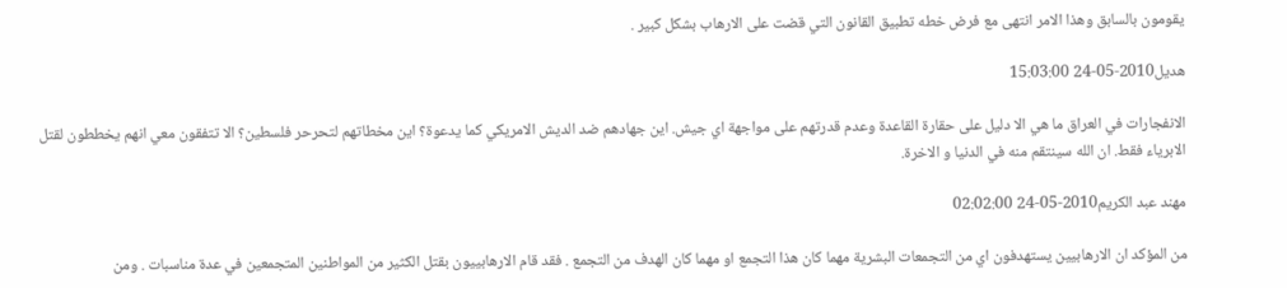يقومون بالسابق وهذا الامر انتهى مع فرض خطه تطبيق القانون التي قضت على الارهاب بشكل كبير .

هديل2010-05-24 15:03:00

الانفجارات في العراق ما هي الا دليل على حقارة القاعدة وعدم قدرتهم على مواجهة اي جيش. اين جهادهم ضد الديش الامريكي كما يدعوة؟ اين مخطاتهم لتحرحر فلسطين؟ الا تتفقون معي انهم يخططون لقتل الابرياء فقط. ان الله سينتقم منه في الدنيا و الاخرة.

مهند عبد الكريم2010-05-24 02:02:00

من المؤكد ان الارهابيين يستهدفون اي من التجمعات البشرية مهما كان هذا التجمع او مهما كان الهدف من التجمع . فقد قام الارهابييون بقتل الكثير من المواطنين المتجمعين في عدة مناسبات . ومن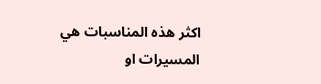اكثر هذه المناسبات هي المسيرات او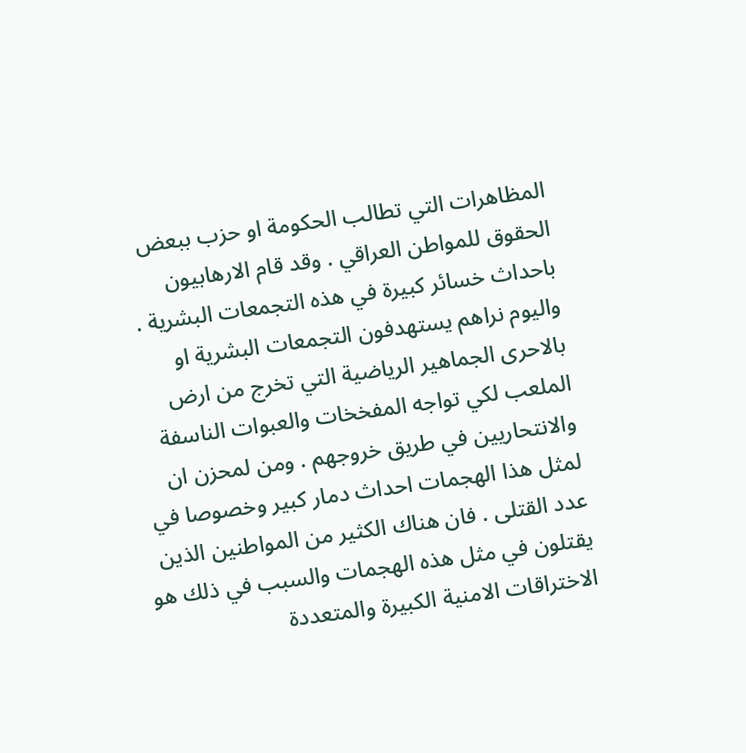المظاهرات التي تطالب الحكومة او حزب ببعض الحقوق للمواطن العراقي . وقد قام الارهابيون باحداث خسائر كبيرة في هذه التجمعات البشرية . واليوم نراهم يستهدفون التجمعات البشرية او بالاحرى الجماهير الرياضية التي تخرج من ارض الملعب لكي تواجه المفخخات والعبوات الناسفة والانتحاريين في طريق خروجهم . ومن لمحزن ان لمثل هذا الهجمات احداث دمار كبير وخصوصا في عدد القتلى . فان هناك الكثير من المواطنين الذين يقتلون في مثل هذه الهجمات والسبب في ذلك هو الاختراقات الامنية الكبيرة والمتعددة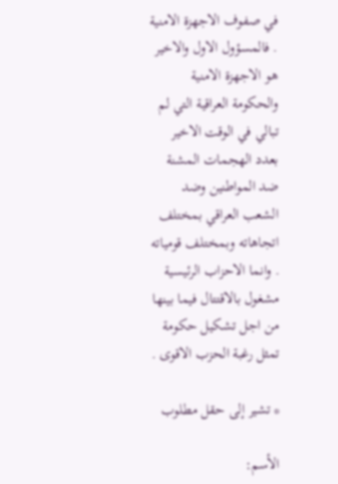في صفوف الاجهزة الامنية . فالمسؤول الاول والاخير هو الاجهزة الامنية والحكومة العراقية التي لم تبالي في الوقت الاخير بعدد الهجمات المشنة ضد المواطنين وضد الشعب العراقي بمختلف اتجاهاته وبمختلف قومياته . وانما الاحزاب الرئيسية مشغول بالاقتتال فيما بينها من اجل تشكيل حكومة تمثل رغبة الحزب الاقوى .

* تشير إلى حقل مطلوب

الأسم: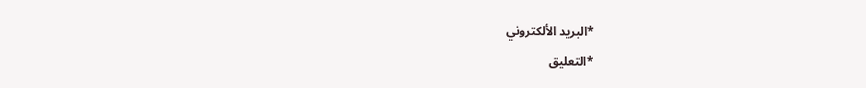*البريد الألكتروني
*التعليق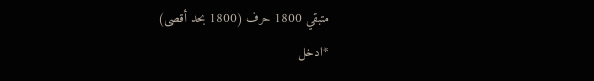متبقي 1800 حرف (1800 بحد أقصى)
*ادخل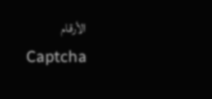الأرقام
Captcha